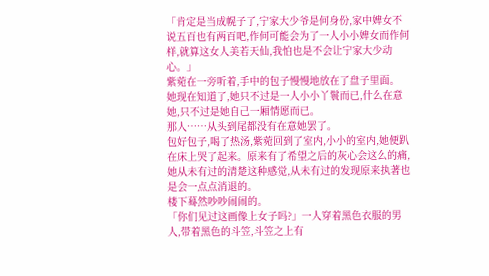「肯定是当成幌子了,宁家大少爷是何身份,家中婢女不说五百也有两百吧,作何可能会为了一人小小婢女而作何样,就算这女人美若天仙,我怕也是不会让宁家大少动心。」
紫菀在一旁听着,手中的包子慢慢地放在了盘子里面。
她现在知道了,她只不过是一人小小丫鬟而已,什么在意她,只不过是她自己一厢情愿而已。
那人……从头到尾都没有在意她罢了。
包好包子,喝了热汤,紫菀回到了室内,小小的室内,她便趴在床上哭了起来。原来有了希望之后的灰心会这么的痛,她从未有过的清楚这种感觉,从未有过的发现原来执著也是会一点点消退的。
楼下蓦然吵吵闹闹的。
「你们见过这画像上女子吗?」一人穿着黑色衣服的男人,带着黑色的斗笠,斗笠之上有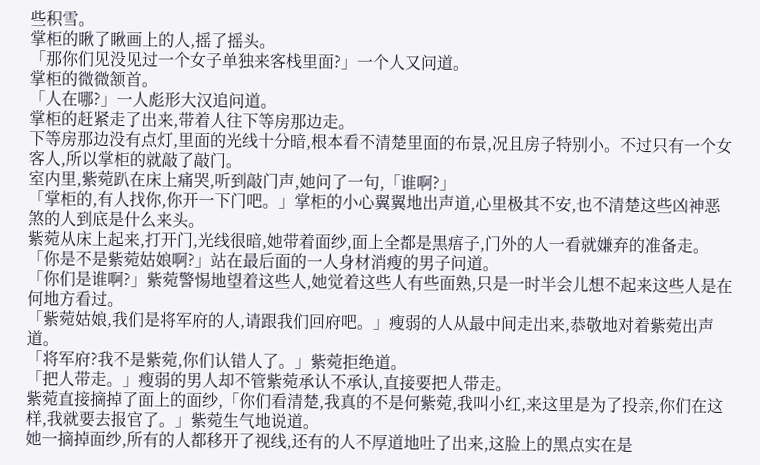些积雪。
掌柜的瞅了瞅画上的人,摇了摇头。
「那你们见没见过一个女子单独来客栈里面?」一个人又问道。
掌柜的微微颔首。
「人在哪?」一人彪形大汉追问道。
掌柜的赶紧走了出来,带着人往下等房那边走。
下等房那边没有点灯,里面的光线十分暗,根本看不清楚里面的布景,况且房子特别小。不过只有一个女客人,所以掌柜的就敲了敲门。
室内里,紫菀趴在床上痛哭,听到敲门声,她问了一句,「谁啊?」
「掌柜的,有人找你,你开一下门吧。」掌柜的小心翼翼地出声道,心里极其不安,也不清楚这些凶神恶煞的人到底是什么来头。
紫菀从床上起来,打开门,光线很暗,她带着面纱,面上全都是黒痦子,门外的人一看就嫌弃的准备走。
「你是不是紫菀姑娘啊?」站在最后面的一人身材消瘦的男子问道。
「你们是谁啊?」紫菀警惕地望着这些人,她觉着这些人有些面熟,只是一时半会儿想不起来这些人是在何地方看过。
「紫菀姑娘,我们是将军府的人,请跟我们回府吧。」瘦弱的人从最中间走出来,恭敬地对着紫菀出声道。
「将军府?我不是紫菀,你们认错人了。」紫菀拒绝道。
「把人带走。」瘦弱的男人却不管紫菀承认不承认,直接要把人带走。
紫菀直接摘掉了面上的面纱,「你们看清楚,我真的不是何紫菀,我叫小红,来这里是为了投亲,你们在这样,我就要去报官了。」紫菀生气地说道。
她一摘掉面纱,所有的人都移开了视线,还有的人不厚道地吐了出来,这脸上的黑点实在是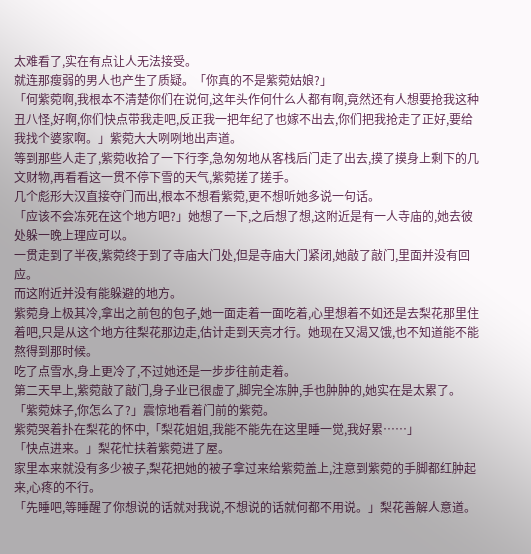太难看了,实在有点让人无法接受。
就连那瘦弱的男人也产生了质疑。「你真的不是紫菀姑娘?」
「何紫菀啊,我根本不清楚你们在说何,这年头作何什么人都有啊,竟然还有人想要抢我这种丑八怪,好啊,你们快点带我走吧,反正我一把年纪了也嫁不出去,你们把我抢走了正好,要给我找个婆家啊。」紫菀大大咧咧地出声道。
等到那些人走了,紫菀收拾了一下行李,急匆匆地从客栈后门走了出去,摸了摸身上剩下的几文财物,再看看这一贯不停下雪的天气,紫菀搓了搓手。
几个彪形大汉直接夺门而出,根本不想看紫菀,更不想听她多说一句话。
「应该不会冻死在这个地方吧?」她想了一下,之后想了想,这附近是有一人寺庙的,她去彼处躲一晚上理应可以。
一贯走到了半夜,紫菀终于到了寺庙大门处,但是寺庙大门紧闭,她敲了敲门,里面并没有回应。
而这附近并没有能躲避的地方。
紫菀身上极其冷,拿出之前包的包子,她一面走着一面吃着,心里想着不如还是去梨花那里住着吧,只是从这个地方往梨花那边走,估计走到天亮才行。她现在又渴又饿,也不知道能不能熬得到那时候。
吃了点雪水,身上更冷了,不过她还是一步步往前走着。
第二天早上,紫菀敲了敲门,身子业已很虚了,脚完全冻肿,手也肿肿的,她实在是太累了。
「紫菀妹子,你怎么了?」震惊地看着门前的紫菀。
紫菀哭着扑在梨花的怀中,「梨花姐姐,我能不能先在这里睡一觉,我好累……」
「快点进来。」梨花忙扶着紫菀进了屋。
家里本来就没有多少被子,梨花把她的被子拿过来给紫菀盖上,注意到紫菀的手脚都红肿起来,心疼的不行。
「先睡吧,等睡醒了你想说的话就对我说,不想说的话就何都不用说。」梨花善解人意道。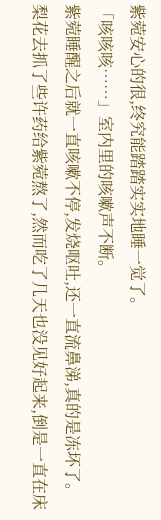紫菀安心的很,终究能踏踏实实地睡一觉了。
「咳咳咳……」室内里的咳嗽声不断。
紫菀睡醒之后就一直咳嗽不停,发烧呕吐,还一直流鼻涕,真的是冻坏了。
梨花去抓了些许药给紫菀熬了,然而吃了几天也没见好起来,倒是一直在床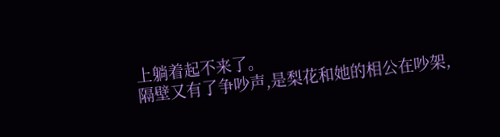上躺着起不来了。
隔壁又有了争吵声,是梨花和她的相公在吵架,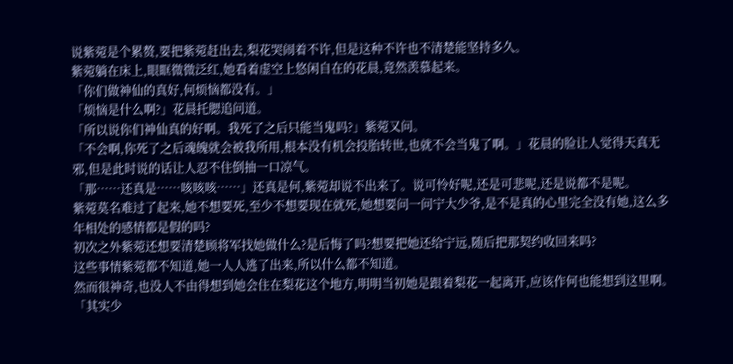说紫菀是个累赘,要把紫菀赶出去,梨花哭闹着不许,但是这种不许也不清楚能坚持多久。
紫菀躺在床上,眼眶微微泛红,她看着虚空上悠闲自在的花晨,竟然羡慕起来。
「你们做神仙的真好,何烦恼都没有。」
「烦恼是什么啊?」花晨托腮追问道。
「所以说你们神仙真的好啊。我死了之后只能当鬼吗?」紫菀又问。
「不会啊,你死了之后魂魄就会被我所用,根本没有机会投胎转世,也就不会当鬼了啊。」花晨的脸让人觉得天真无邪,但是此时说的话让人忍不住倒抽一口凉气。
「那……还真是……咳咳咳……」还真是何,紫菀却说不出来了。说可怜好呢,还是可悲呢,还是说都不是呢。
紫菀莫名难过了起来,她不想要死,至少不想要现在就死,她想要问一问宁大少爷,是不是真的心里完全没有她,这么多年相处的感情都是假的吗?
初次之外紫菀还想要清楚顾将军找她做什么?是后悔了吗?想要把她还给宁远,随后把那契约收回来吗?
这些事情紫菀都不知道,她一人人逃了出来,所以什么都不知道。
然而很神奇,也没人不由得想到她会住在梨花这个地方,明明当初她是跟着梨花一起离开,应该作何也能想到这里啊。
「其实少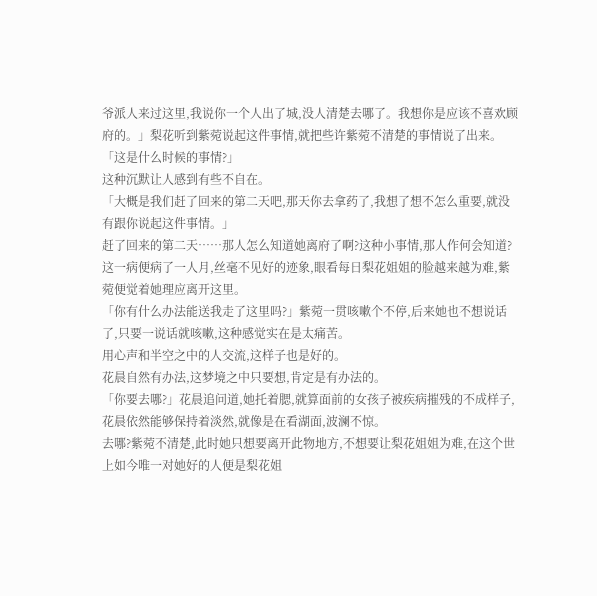爷派人来过这里,我说你一个人出了城,没人清楚去哪了。我想你是应该不喜欢顾府的。」梨花听到紫菀说起这件事情,就把些许紫菀不清楚的事情说了出来。
「这是什么时候的事情?」
这种沉默让人感到有些不自在。
「大概是我们赶了回来的第二天吧,那天你去拿药了,我想了想不怎么重要,就没有跟你说起这件事情。」
赶了回来的第二天……那人怎么知道她离府了啊?这种小事情,那人作何会知道?
这一病便病了一人月,丝毫不见好的迹象,眼看每日梨花姐姐的脸越来越为难,紫菀便觉着她理应离开这里。
「你有什么办法能送我走了这里吗?」紫菀一贯咳嗽个不停,后来她也不想说话了,只要一说话就咳嗽,这种感觉实在是太痛苦。
用心声和半空之中的人交流,这样子也是好的。
花晨自然有办法,这梦境之中只要想,肯定是有办法的。
「你要去哪?」花晨追问道,她托着腮,就算面前的女孩子被疾病摧残的不成样子,花晨依然能够保持着淡然,就像是在看湖面,波澜不惊。
去哪?紫菀不清楚,此时她只想要离开此物地方,不想要让梨花姐姐为难,在这个世上如今唯一对她好的人便是梨花姐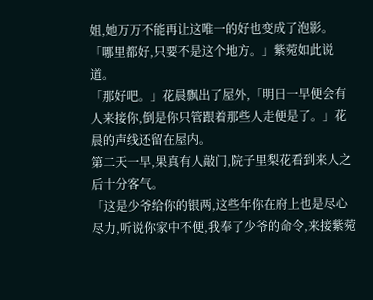姐,她万万不能再让这唯一的好也变成了泡影。
「哪里都好,只要不是这个地方。」紫菀如此说道。
「那好吧。」花晨飘出了屋外,「明日一早便会有人来接你,倒是你只管跟着那些人走便是了。」花晨的声线还留在屋内。
第二天一早,果真有人敲门,院子里梨花看到来人之后十分客气。
「这是少爷给你的银两,这些年你在府上也是尽心尽力,听说你家中不便,我奉了少爷的命令,来接紫菀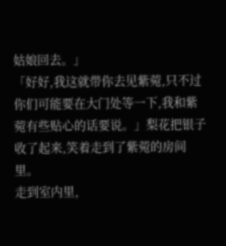姑娘回去。」
「好好,我这就带你去见紫菀,只不过你们可能要在大门处等一下,我和紫菀有些贴心的话要说。」梨花把银子收了起来,笑着走到了紫菀的房间里。
走到室内里,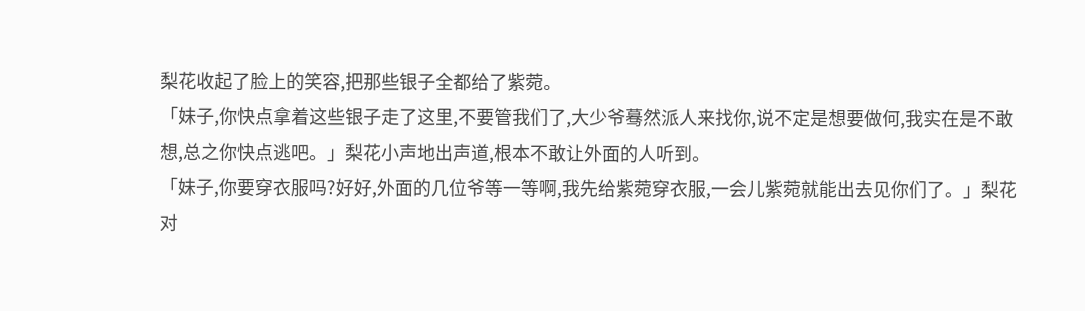梨花收起了脸上的笑容,把那些银子全都给了紫菀。
「妹子,你快点拿着这些银子走了这里,不要管我们了,大少爷蓦然派人来找你,说不定是想要做何,我实在是不敢想,总之你快点逃吧。」梨花小声地出声道,根本不敢让外面的人听到。
「妹子,你要穿衣服吗?好好,外面的几位爷等一等啊,我先给紫菀穿衣服,一会儿紫菀就能出去见你们了。」梨花对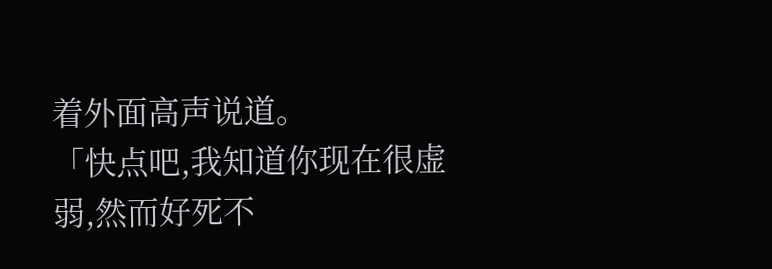着外面高声说道。
「快点吧,我知道你现在很虚弱,然而好死不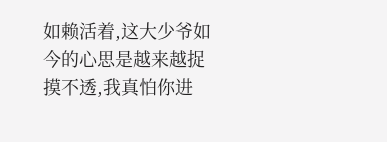如赖活着,这大少爷如今的心思是越来越捉摸不透,我真怕你进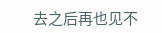去之后再也见不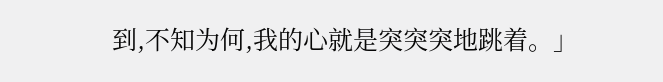到,不知为何,我的心就是突突突地跳着。」